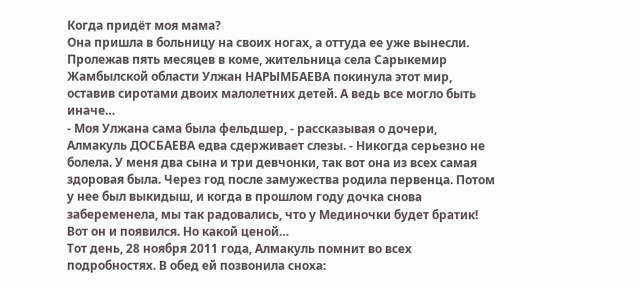Когда придёт моя мама?
Она пришла в больницу на своих ногах, а оттуда ее уже вынесли. Пролежав пять месяцев в коме, жительница села Сарыкемир Жамбылской области Улжан НАРЫМБАЕВА покинула этот мир, оставив сиротами двоих малолетних детей. А ведь все могло быть иначе…
- Моя Улжана сама была фельдшер, - рассказывая о дочери, Алмакуль ДОСБАЕВА едва сдерживает слезы. - Никогда серьезно не болела. У меня два сына и три девчонки, так вот она из всех самая здоровая была. Через год после замужества родила первенца. Потом у нее был выкидыш, и когда в прошлом году дочка снова забеременела, мы так радовались, что у Мединочки будет братик! Вот он и появился. Но какой ценой…
Тот день, 28 ноября 2011 года, Алмакуль помнит во всех подробностях. В обед ей позвонила сноха: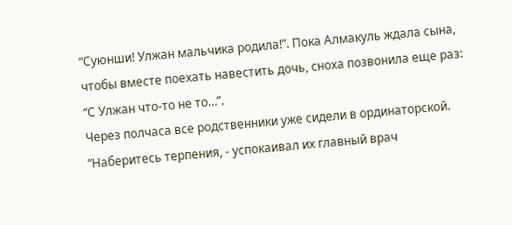“Суюнши! Улжан мальчика родила!”. Пока Алмакуль ждала сына, чтобы вместе поехать навестить дочь, сноха позвонила еще раз: “С Улжан что-то не то…”.
Через полчаса все родственники уже сидели в ординаторской. “Наберитесь терпения, - успокаивал их главный врач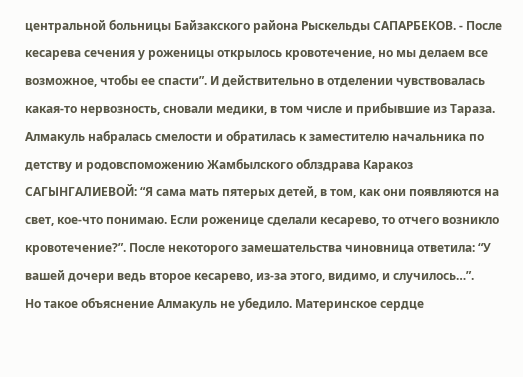центральной больницы Байзакского района Рыскельды САПАРБЕКОВ. - После кесарева сечения у роженицы открылось кровотечение, но мы делаем все возможное, чтобы ее спасти”. И действительно в отделении чувствовалась какая-то нервозность, сновали медики, в том числе и прибывшие из Тараза.
Алмакуль набралась смелости и обратилась к заместителю начальника по детству и родовспоможению Жамбылского облздрава Каракоз САГЫНГАЛИЕВОЙ: “Я сама мать пятерых детей, в том, как они появляются на свет, кое-что понимаю. Если роженице сделали кесарево, то отчего возникло кровотечение?”. После некоторого замешательства чиновница ответила: “У вашей дочери ведь второе кесарево, из-за этого, видимо, и случилось…”.
Но такое объяснение Алмакуль не убедило. Материнское сердце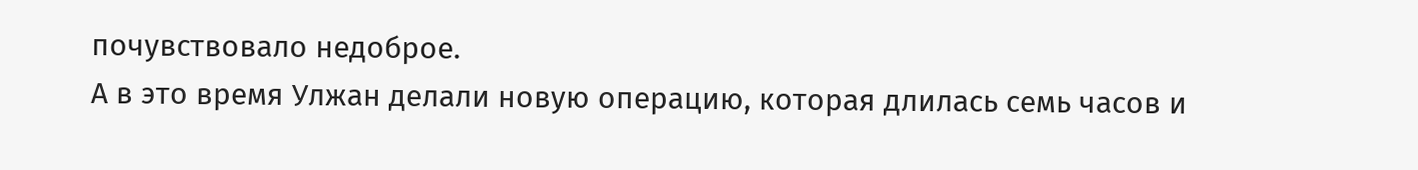почувствовало недоброе.
А в это время Улжан делали новую операцию, которая длилась семь часов и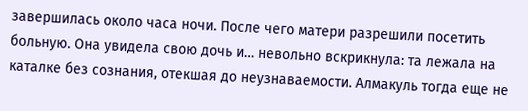завершилась около часа ночи. После чего матери разрешили посетить больную. Она увидела свою дочь и… невольно вскрикнула: та лежала на каталке без сознания, отекшая до неузнаваемости. Алмакуль тогда еще не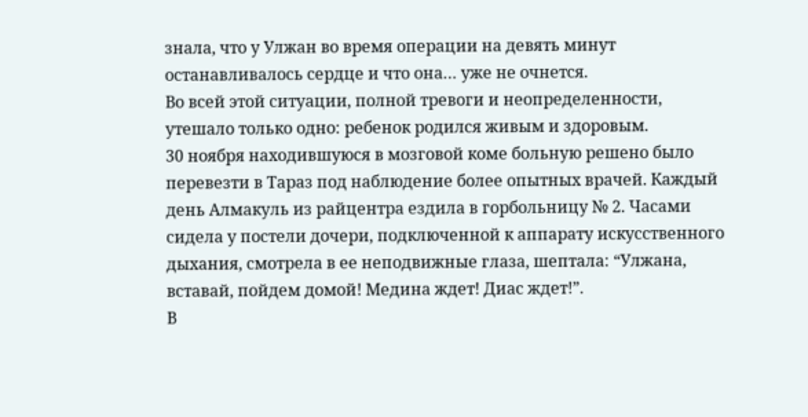знала, что у Улжан во время операции на девять минут останавливалось сердце и что она… уже не очнется.
Во всей этой ситуации, полной тревоги и неопределенности, утешало только одно: ребенок родился живым и здоровым.
30 ноября находившуюся в мозговой коме больную решено было перевезти в Тараз под наблюдение более опытных врачей. Каждый день Алмакуль из райцентра ездила в горбольницу № 2. Часами сидела у постели дочери, подключенной к аппарату искусственного дыхания, смотрела в ее неподвижные глаза, шептала: “Улжана, вставай, пойдем домой! Медина ждет! Диас ждет!”.
В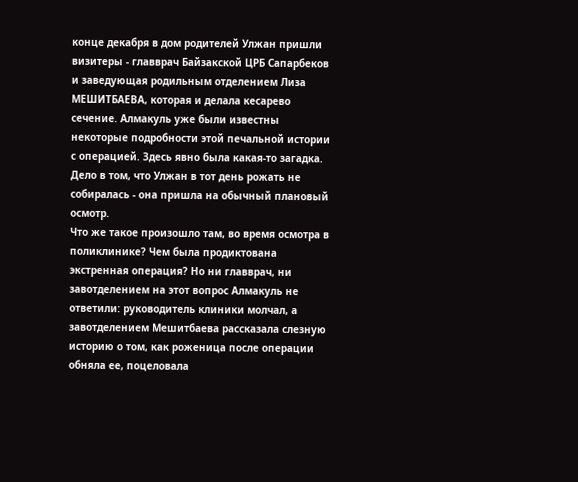конце декабря в дом родителей Улжан пришли визитеры - главврач Байзакской ЦРБ Сапарбеков и заведующая родильным отделением Лиза МЕШИТБАЕВА, которая и делала кесарево сечение. Алмакуль уже были известны некоторые подробности этой печальной истории с операцией. Здесь явно была какая-то загадка. Дело в том, что Улжан в тот день рожать не собиралась - она пришла на обычный плановый осмотр.
Что же такое произошло там, во время осмотра в поликлинике? Чем была продиктована экстренная операция? Но ни главврач, ни завотделением на этот вопрос Алмакуль не ответили: руководитель клиники молчал, а завотделением Мешитбаева рассказала слезную историю о том, как роженица после операции обняла ее, поцеловала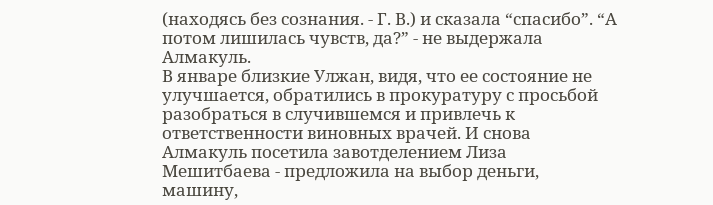(находясь без сознания. - Г. В.) и сказала “спасибо”. “А потом лишилась чувств, да?” - не выдержала Алмакуль.
В январе близкие Улжан, видя, что ее состояние не улучшается, обратились в прокуратуру с просьбой разобраться в случившемся и привлечь к ответственности виновных врачей. И снова Алмакуль посетила завотделением Лиза Мешитбаева - предложила на выбор деньги, машину,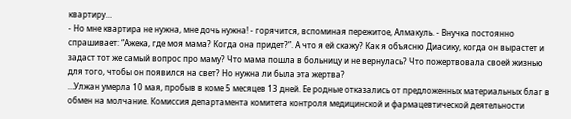квартиру…
- Но мне квартира не нужна, мне дочь нужна! - горячится, вспоминая пережитое, Алмакуль. - Внучка постоянно спрашивает: “Ажека, где моя мама? Когда она придет?”. А что я ей скажу? Как я объясню Диасику, когда он вырастет и задаст тот же самый вопрос про маму? Что мама пошла в больницу и не вернулась? Что пожертвовала своей жизнью для того, чтобы он появился на свет? Но нужна ли была эта жертва?
…Улжан умерла 10 мая, пробыв в коме 5 месяцев 13 дней. Ее родные отказались от предложенных материальных благ в обмен на молчание. Комиссия департамента комитета контроля медицинской и фармацевтической деятельности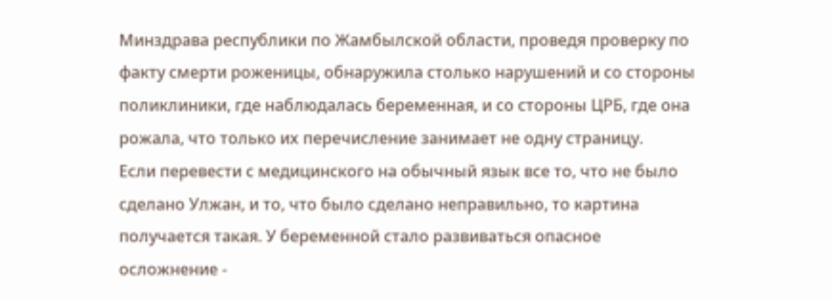Минздрава республики по Жамбылской области, проведя проверку по факту смерти роженицы, обнаружила столько нарушений и со стороны поликлиники, где наблюдалась беременная, и со стороны ЦРБ, где она рожала, что только их перечисление занимает не одну страницу.
Если перевести с медицинского на обычный язык все то, что не было сделано Улжан, и то, что было сделано неправильно, то картина получается такая. У беременной стало развиваться опасное осложнение -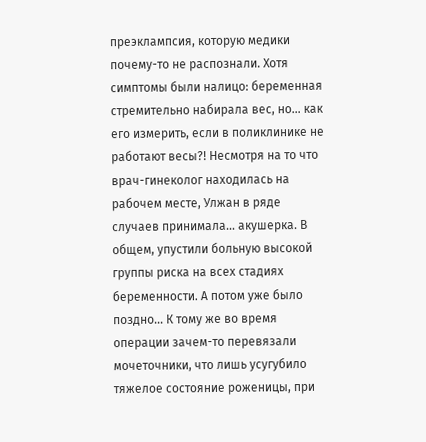преэклампсия, которую медики почему-то не распознали. Хотя симптомы были налицо: беременная стремительно набирала вес, но… как его измерить, если в поликлинике не работают весы?! Несмотря на то что врач-гинеколог находилась на рабочем месте, Улжан в ряде случаев принимала… акушерка. В общем, упустили больную высокой группы риска на всех стадиях беременности. А потом уже было поздно... К тому же во время операции зачем-то перевязали мочеточники, что лишь усугубило тяжелое состояние роженицы, при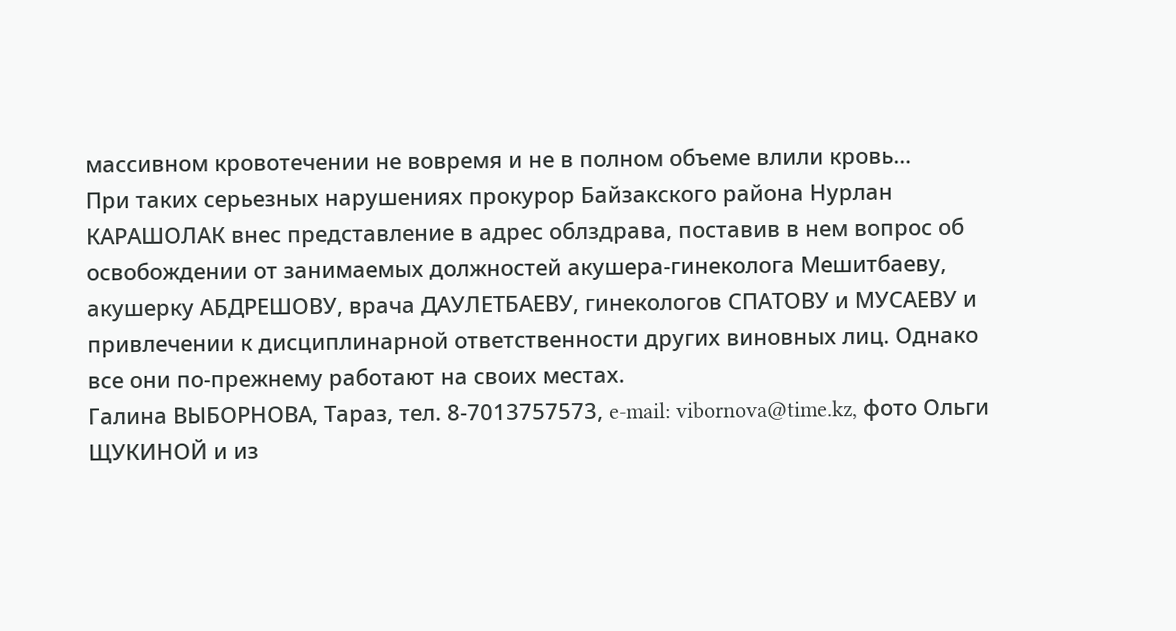массивном кровотечении не вовремя и не в полном объеме влили кровь…
При таких серьезных нарушениях прокурор Байзакского района Нурлан КАРАШОЛАК внес представление в адрес облздрава, поставив в нем вопрос об освобождении от занимаемых должностей акушера-гинеколога Мешитбаеву, акушерку АБДРЕШОВУ, врача ДАУЛЕТБАЕВУ, гинекологов СПАТОВУ и МУСАЕВУ и привлечении к дисциплинарной ответственности других виновных лиц. Однако все они по-прежнему работают на своих местах.
Галина ВЫБОРНОВА, Тараз, тел. 8-7013757573, e-mail: vibornova@time.kz, фото Ольги ЩУКИНОЙ и из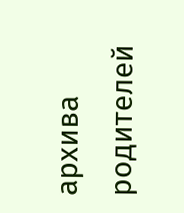архива родителей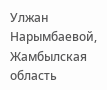Улжан Нарымбаевой, Жамбылская область